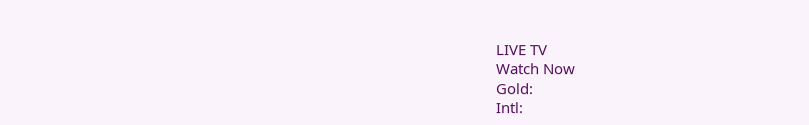LIVE TV
Watch Now
Gold:
Intl: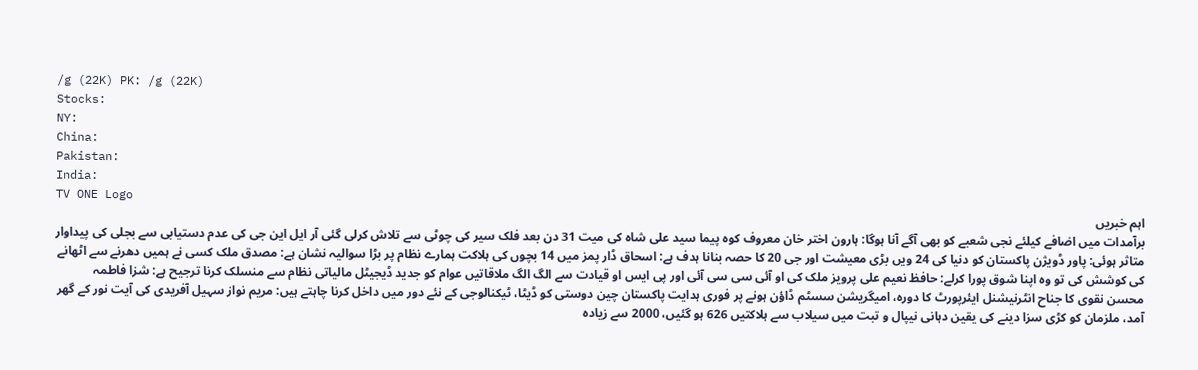/g (22K) PK: /g (22K)
Stocks:
NY:
China:
Pakistan:
India:
TV ONE Logo
اہم خبریں
برآمدات میں اضافے کیلئے نجی شعبے کو بھی آگے آنا ہوگا: ہارون اختر خان معروف کوہ پیما سید علی شاہ کی میت 31 دن بعد فلک سیر کی چوٹی سے تلاش کرلی گئی آر ایل این جی کی عدم دستیابی سے بجلی کی پیداوار متاثر ہوئی: پاور ڈویژن پاکستان کو دنیا کی 24 ویں بڑی معیشت اور جی 20 کا حصہ بنانا ہدف ہے: اسحاق ڈار پمز میں 14 بچوں کی ہلاکت ہمارے نظام پر بڑا سوالیہ نشان ہے: مصدق ملک کسی نے ہمیں دھرنے سے اٹھانے کی کوشش کی تو وہ اپنا شوق پورا کرلے: حافظ نعیم علی پرویز ملک کی او آئی سی سی آئی اور پی ایس او قیادت سے الگ الگ ملاقاتیں عوام کو جدید ڈیجیٹل مالیاتی نظام سے منسلک کرنا ترجیح ہے: شزا فاطمہ محسن نقوی کا جناح انٹرنیشنل ایئرپورٹ کا دورہ، امیگریشن سسٹم ڈاؤن ہونے پر فوری ہدایت پاکستان چین دوستی کو ڈیٹا، ٹیکنالوجی کے نئے دور میں داخل کرنا چاہتے ہیں: مریم نواز سہیل آفریدی کی آیت نور کے گھر آمد، ملزمان کو کڑی سزا دینے کی یقین دہانی نیپال و تبت میں سیلاب سے ہلاکتیں 626 ہو گئیں، 2000 سے زیادہ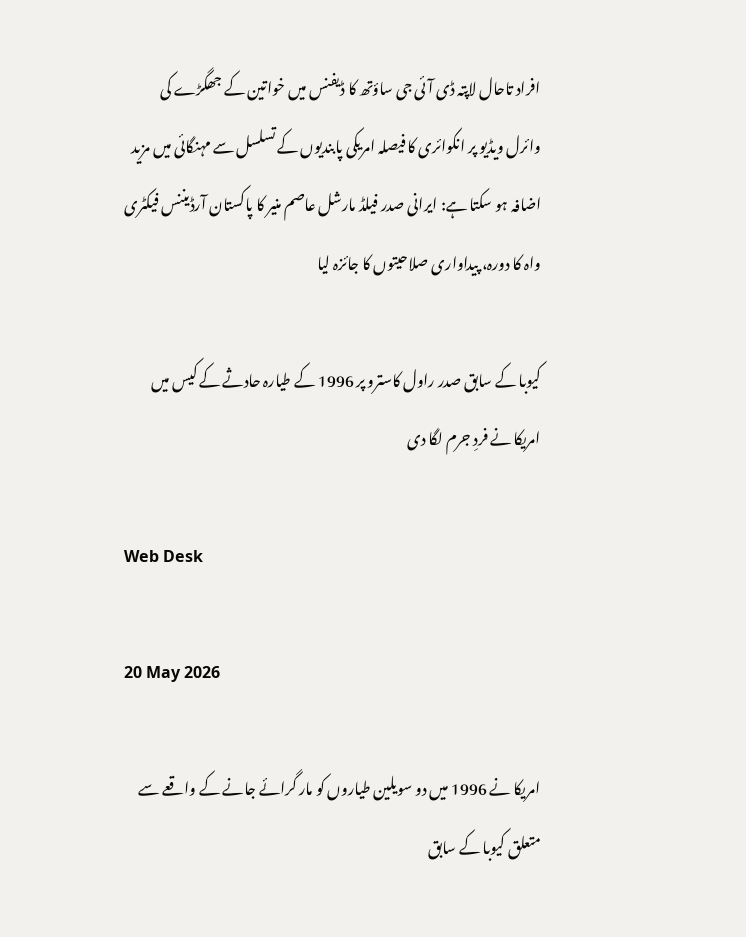افراد تاحال لاپتہ ڈی آئی جی ساؤتھ کا ڈیفنس میں خواتین کے جھگڑے کی وائرل ویڈیو پر انکوائری کا فیصلہ امریکی پابندیوں کے تسلسل سے مہنگائی میں مزید اضافہ ہو سکتا ہے: ایرانی صدر فیلڈ مارشل عاصم منیر کا پاکستان آرڈیننس فیکٹری واہ کا دورہ، پیداواری صلاحیتوں کا جائزہ لیا

کیوبا کے سابق صدر راول کاسترو پر 1996 کے طیارہ حادثے کے کیس میں امریکا نے فردِ جرم لگا دی

Web Desk

20 May 2026

امریکا نے 1996 میں دو سویلین طیاروں کو مار گرائے جانے کے واقعے سے متعلق کیوبا کے سابق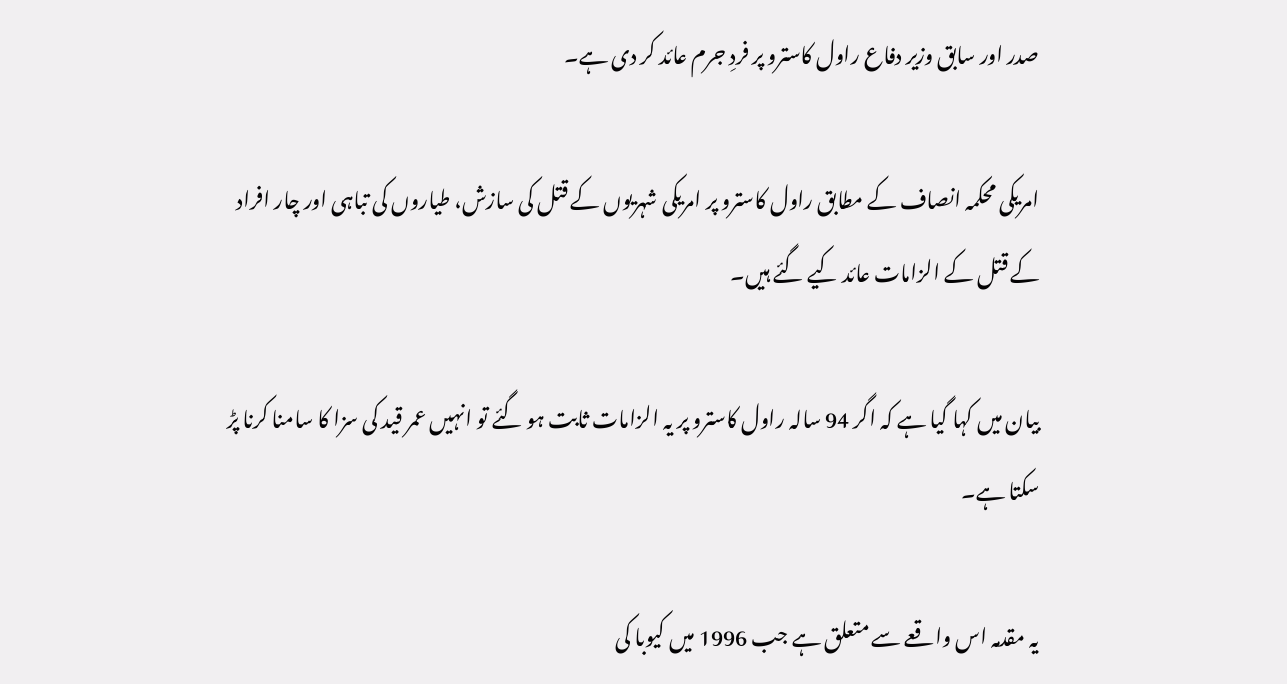صدر اور سابق وزیر دفاع راول کاسترو پر فردِ جرم عائد کر دی ہے۔

امریکی محکمہ انصاف کے مطابق راول کاسترو پر امریکی شہریوں کے قتل کی سازش، طیاروں کی تباہی اور چار افراد کے قتل کے الزامات عائد کیے گئے ہیں۔

بیان میں کہا گیا ہے کہ اگر 94 سالہ راول کاسترو پر یہ الزامات ثابت ہو گئے تو انہیں عمر قید کی سزا کا سامنا کرنا پڑ سکتا ہے۔

یہ مقدمہ اس واقعے سے متعلق ہے جب 1996 میں کیوبا کی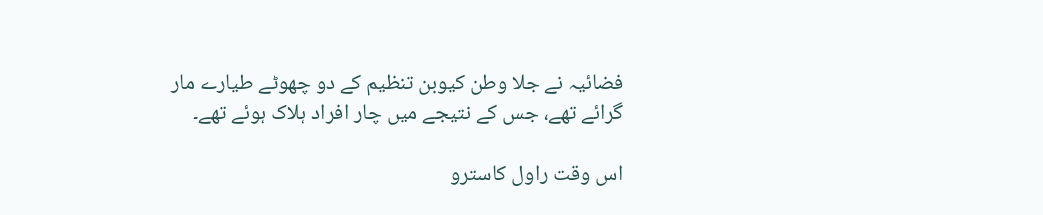فضائیہ نے جلا وطن کیوبن تنظیم کے دو چھوٹے طیارے مار گرائے تھے، جس کے نتیجے میں چار افراد ہلاک ہوئے تھے۔

اس وقت راول کاسترو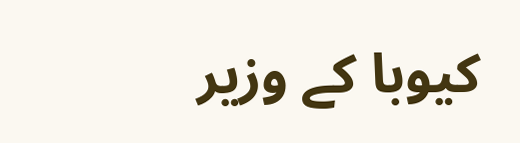کیوبا کے وزیر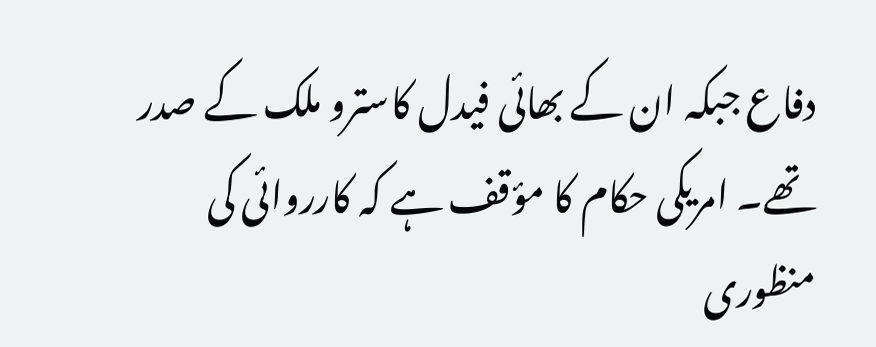دفاع جبکہ ان کے بھائی فیدل کاسترو ملک کے صدر تھے۔ امریکی حکام کا مؤقف ہے کہ کارروائی کی منظوری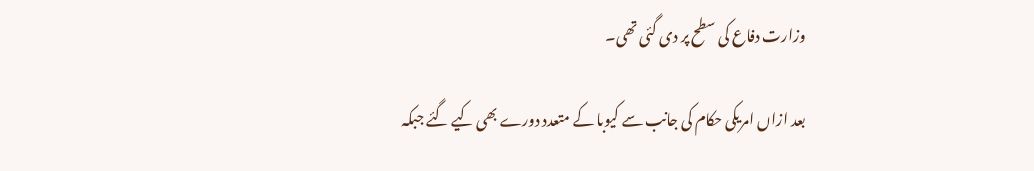وزارت دفاع کی سطح پر دی گئی تھی۔

بعد ازاں امریکی حکام کی جانب سے کیوبا کے متعدد دورے بھی کیے گئے جبکہ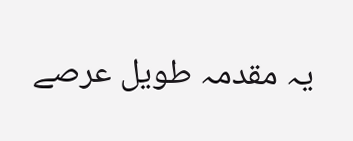یہ مقدمہ طویل عرصے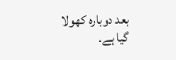بعد دوبارہ کھولا گیا ہے۔